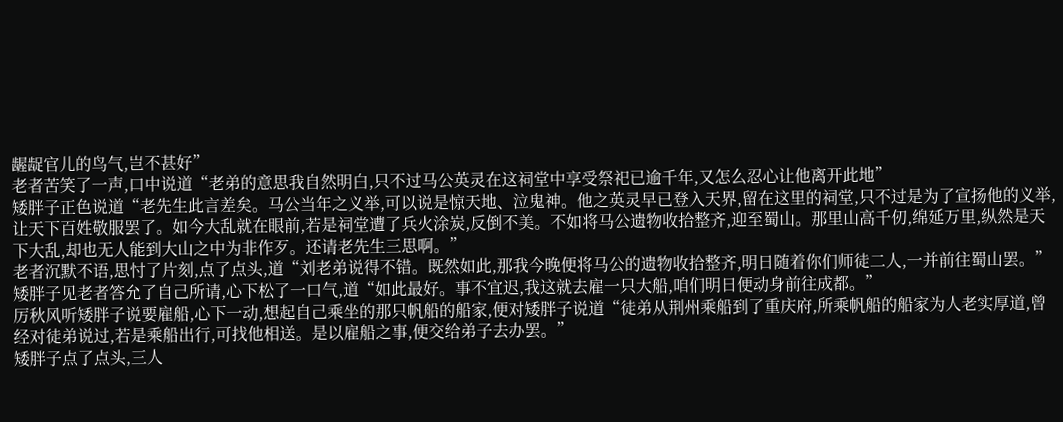龌龊官儿的鸟气,岂不甚好”
老者苦笑了一声,口中说道“老弟的意思我自然明白,只不过马公英灵在这祠堂中享受祭祀已逾千年,又怎么忍心让他离开此地”
矮胖子正色说道“老先生此言差矣。马公当年之义举,可以说是惊天地、泣鬼神。他之英灵早已登入天界,留在这里的祠堂,只不过是为了宣扬他的义举,让天下百姓敬服罢了。如今大乱就在眼前,若是祠堂遭了兵火涂炭,反倒不美。不如将马公遗物收拾整齐,迎至蜀山。那里山高千仞,绵延万里,纵然是天下大乱,却也无人能到大山之中为非作歹。还请老先生三思啊。”
老者沉默不语,思忖了片刻,点了点头,道“刘老弟说得不错。既然如此,那我今晚便将马公的遗物收拾整齐,明日随着你们师徒二人,一并前往蜀山罢。”
矮胖子见老者答允了自己所请,心下松了一口气,道“如此最好。事不宜迟,我这就去雇一只大船,咱们明日便动身前往成都。”
厉秋风听矮胖子说要雇船,心下一动,想起自己乘坐的那只帆船的船家,便对矮胖子说道“徒弟从荆州乘船到了重庆府,所乘帆船的船家为人老实厚道,曾经对徒弟说过,若是乘船出行,可找他相送。是以雇船之事,便交给弟子去办罢。”
矮胖子点了点头,三人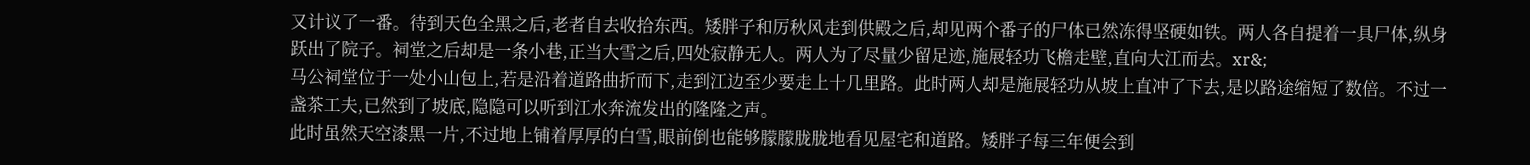又计议了一番。待到天色全黑之后,老者自去收拾东西。矮胖子和厉秋风走到供殿之后,却见两个番子的尸体已然冻得坚硬如铁。两人各自提着一具尸体,纵身跃出了院子。祠堂之后却是一条小巷,正当大雪之后,四处寂静无人。两人为了尽量少留足迹,施展轻功飞檐走壁,直向大江而去。xr&;
马公祠堂位于一处小山包上,若是沿着道路曲折而下,走到江边至少要走上十几里路。此时两人却是施展轻功从坡上直冲了下去,是以路途缩短了数倍。不过一盏茶工夫,已然到了坡底,隐隐可以听到江水奔流发出的隆隆之声。
此时虽然天空漆黑一片,不过地上铺着厚厚的白雪,眼前倒也能够朦朦胧胧地看见屋宅和道路。矮胖子每三年便会到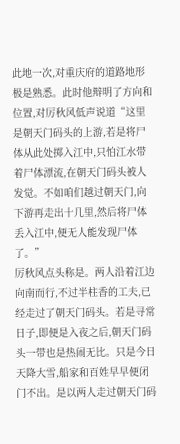此地一次,对重庆府的道路地形极是熟悉。此时他辩明了方向和位置,对厉秋风低声说道“这里是朝天门码头的上游,若是将尸体从此处掷入江中,只怕江水带着尸体漂流,在朝天门码头被人发觉。不如咱们越过朝天门,向下游再走出十几里,然后将尸体丢入江中,便无人能发现尸体了。”
厉秋风点头称是。两人沿着江边向南而行,不过半柱香的工夫,已经走过了朝天门码头。若是寻常日子,即便是入夜之后,朝天门码头一带也是热闹无比。只是今日天降大雪,船家和百姓早早便闭门不出。是以两人走过朝天门码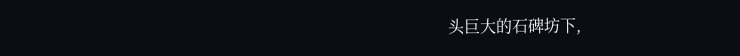头巨大的石碑坊下,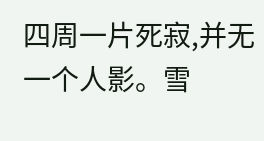四周一片死寂,并无一个人影。雪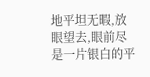地平坦无暇,放眼望去,眼前尽是一片银白的平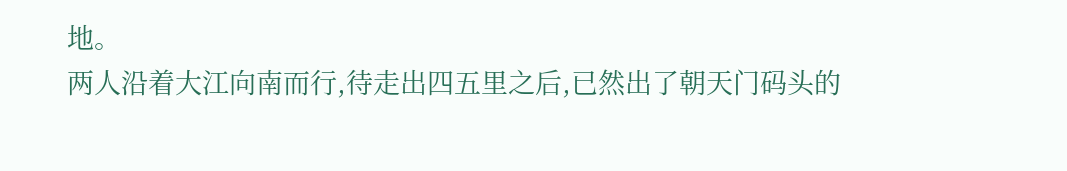地。
两人沿着大江向南而行,待走出四五里之后,已然出了朝天门码头的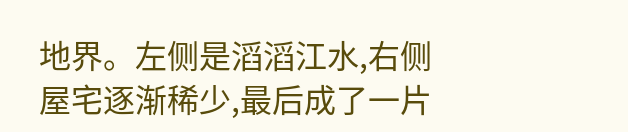地界。左侧是滔滔江水,右侧屋宅逐渐稀少,最后成了一片